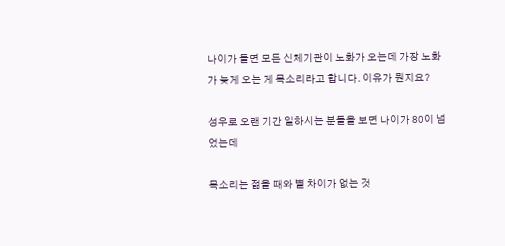나이가 들면 모든 신체기관이 노화가 오는데 가장 노화가 늦게 오는 게 목소리라고 합니다. 이유가 뭔지요?

성우로 오랜 기간 일하시는 분들을 보면 나이가 80이 넘었는데

목소리는 젊을 때와 별 차이가 없는 것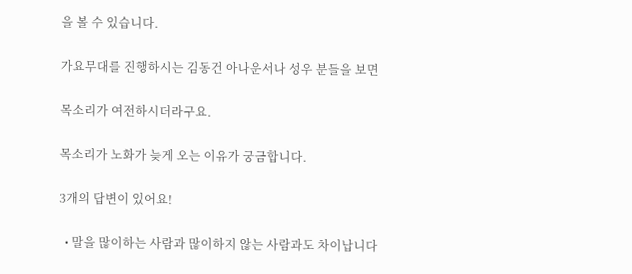을 볼 수 있습니다.

가요무대를 진행하시는 김동건 아나운서나 성우 분들을 보면

목소리가 여전하시더라구요.

목소리가 노화가 늦게 오는 이유가 궁금합니다.

3개의 답변이 있어요!

  • 말을 많이하는 사람과 많이하지 않는 사람과도 차이납니다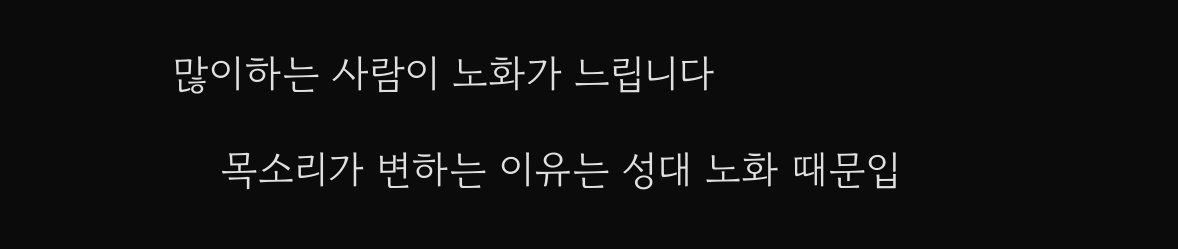많이하는 사람이 노화가 느립니다

    목소리가 변하는 이유는 성대 노화 때문입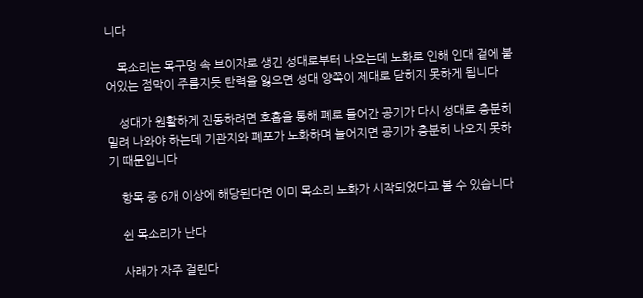니다

    목소리는 목구멍 속 브이자로 생긴 성대로부터 나오는데 노화로 인해 인대 겉에 붙어있는 점막이 주름지듯 탄력을 잃으면 성대 양쪽이 제대로 닫히지 못하게 됩니다

    성대가 원활하게 진동하려면 호흡을 통해 폐로 들어간 공기가 다시 성대로 충분히 밀려 나와야 하는데 기관지와 폐포가 노화하며 늘어지면 공기가 충분히 나오지 못하기 때문입니다

    항목 중 6개 이상에 해당된다면 이미 목소리 노화가 시작되었다고 볼 수 있습니다

    쉰 목소리가 난다

    사래가 자주 걸린다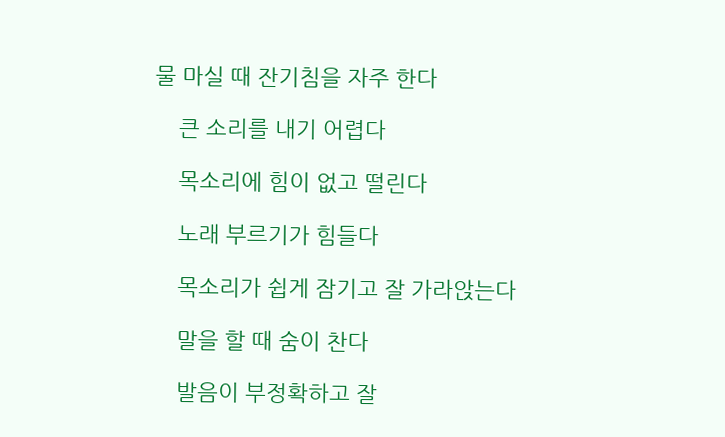물 마실 때 잔기침을 자주 한다

    큰 소리를 내기 어렵다

    목소리에 힘이 없고 떨린다

    노래 부르기가 힘들다

    목소리가 쉽게 잠기고 잘 가라앉는다

    말을 할 때 숨이 찬다

    발음이 부정확하고 잘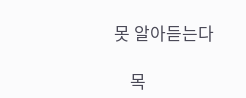못 알아듣는다

    목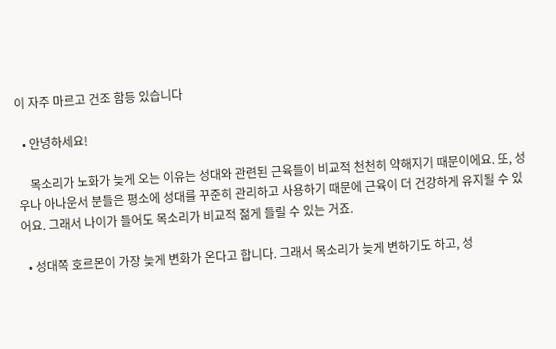이 자주 마르고 건조 함등 있습니다

  • 안녕하세요!

    목소리가 노화가 늦게 오는 이유는 성대와 관련된 근육들이 비교적 천천히 약해지기 때문이에요. 또, 성우나 아나운서 분들은 평소에 성대를 꾸준히 관리하고 사용하기 때문에 근육이 더 건강하게 유지될 수 있어요. 그래서 나이가 들어도 목소리가 비교적 젊게 들릴 수 있는 거죠.

  • 성대쪽 호르몬이 가장 늦게 변화가 온다고 합니다. 그래서 목소리가 늦게 변하기도 하고, 성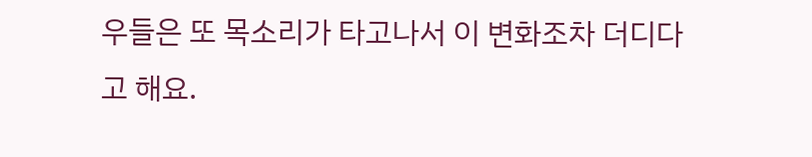우들은 또 목소리가 타고나서 이 변화조차 더디다고 해요.